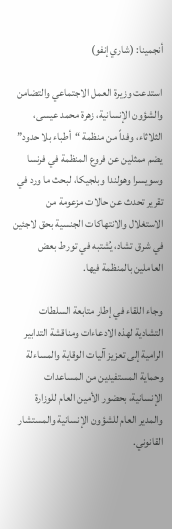أنجمينا: (شاري إنفو)

استدعت وزيرة العمل الاجتماعي والتضامن والشؤون الإنسانية، زهرة محمد عيسى، الثلاثاء، وفداً من منظمة “أطباء بلا حدود” يضم ممثلين عن فروع المنظمة في فرنسا وسويسرا وهولندا وبلجيكا، لبحث ما ورد في تقرير تحدث عن حالات مزعومة من الاستغلال والانتهاكات الجنسية بحق لاجئين في شرق تشاد، يُشتبه في تورط بعض العاملين بالمنظمة فيها.

وجاء اللقاء في إطار متابعة السلطات التشادية لهذه الادعاءات ومناقشة التدابير الرامية إلى تعزيز آليات الوقاية والمساءلة وحماية المستفيدين من المساعدات الإنسانية، بحضور الأمين العام للوزارة والمدير العام للشؤون الإنسانية والمستشار القانوني.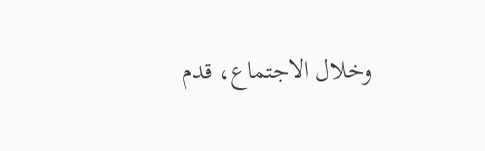وخلال الاجتماع، قدم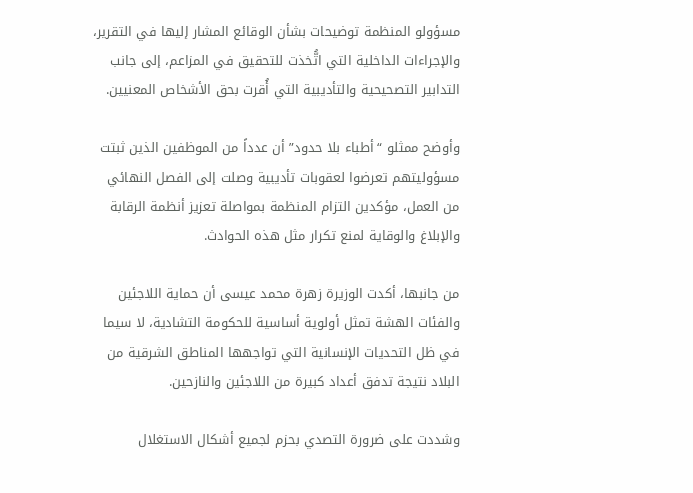مسؤولو المنظمة توضيحات بشأن الوقائع المشار إليها في التقرير، والإجراءات الداخلية التي اتُّخذت للتحقيق في المزاعم، إلى جانب التدابير التصحيحية والتأديبية التي أُقرت بحق الأشخاص المعنيين.

وأوضح ممثلو “أطباء بلا حدود” أن عدداً من الموظفين الذين ثبتت مسؤوليتهم تعرضوا لعقوبات تأديبية وصلت إلى الفصل النهائي من العمل، مؤكدين التزام المنظمة بمواصلة تعزيز أنظمة الرقابة والإبلاغ والوقاية لمنع تكرار مثل هذه الحوادث.

من جانبها، أكدت الوزيرة زهرة محمد عيسى أن حماية اللاجئين والفئات الهشة تمثل أولوية أساسية للحكومة التشادية، لا سيما في ظل التحديات الإنسانية التي تواجهها المناطق الشرقية من البلاد نتيجة تدفق أعداد كبيرة من اللاجئين والنازحين.

وشددت على ضرورة التصدي بحزم لجميع أشكال الاستغلال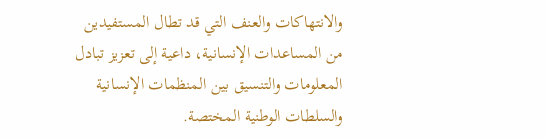والانتهاكات والعنف التي قد تطال المستفيدين من المساعدات الإنسانية، داعية إلى تعزيز تبادل المعلومات والتنسيق بين المنظمات الإنسانية والسلطات الوطنية المختصة.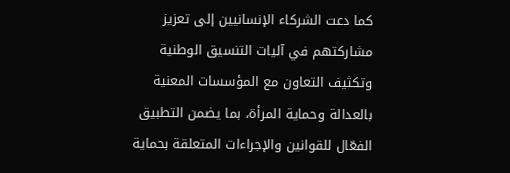كما دعت الشركاء الإنسانيين إلى تعزيز مشاركتهم في آليات التنسيق الوطنية وتكثيف التعاون مع المؤسسات المعنية بالعدالة وحماية المرأة، بما يضمن التطبيق الفعّال للقوانين والإجراءات المتعلقة بحماية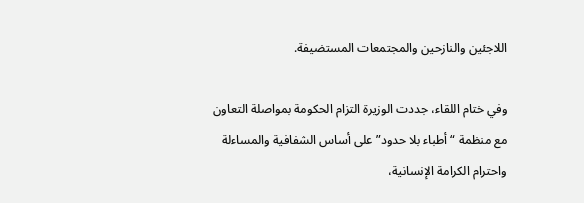اللاجئين والنازحين والمجتمعات المستضيفة.

وفي ختام اللقاء، جددت الوزيرة التزام الحكومة بمواصلة التعاون مع منظمة “أطباء بلا حدود” على أساس الشفافية والمساءلة واحترام الكرامة الإنسانية،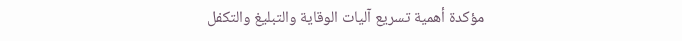مؤكدة أهمية تسريع آليات الوقاية والتبليغ والتكفل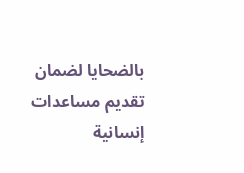بالضحايا لضمان تقديم مساعدات إنسانية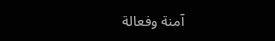آمنة وفعالة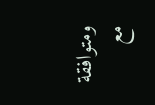ومتوافقة مع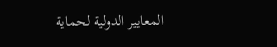المعايير الدولية لحماية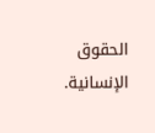الحقوق الإنسانية.